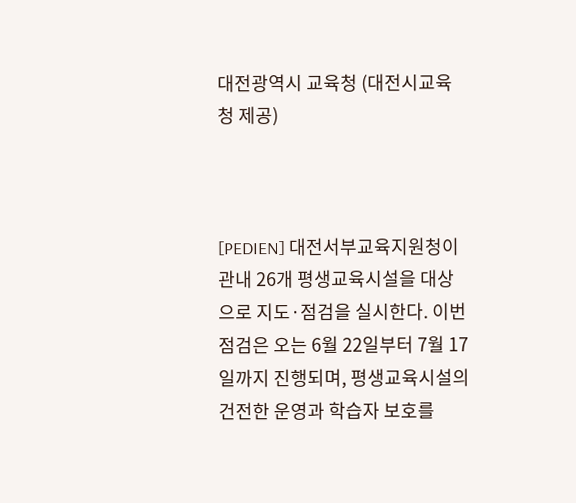대전광역시 교육청 (대전시교육청 제공)



[PEDIEN] 대전서부교육지원청이 관내 26개 평생교육시설을 대상으로 지도·점검을 실시한다. 이번 점검은 오는 6월 22일부터 7월 17일까지 진행되며, 평생교육시설의 건전한 운영과 학습자 보호를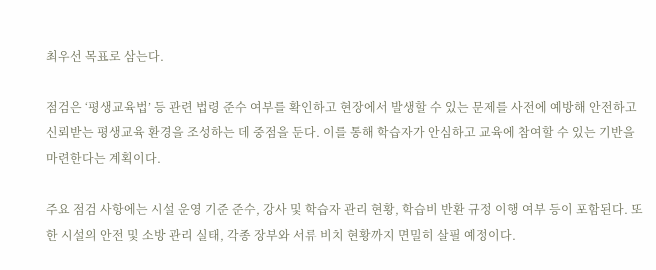최우선 목표로 삼는다.

점검은 ‘평생교육법’ 등 관련 법령 준수 여부를 확인하고 현장에서 발생할 수 있는 문제를 사전에 예방해 안전하고 신뢰받는 평생교육 환경을 조성하는 데 중점을 둔다. 이를 통해 학습자가 안심하고 교육에 참여할 수 있는 기반을 마련한다는 계획이다.

주요 점검 사항에는 시설 운영 기준 준수, 강사 및 학습자 관리 현황, 학습비 반환 규정 이행 여부 등이 포함된다. 또한 시설의 안전 및 소방 관리 실태, 각종 장부와 서류 비치 현황까지 면밀히 살필 예정이다.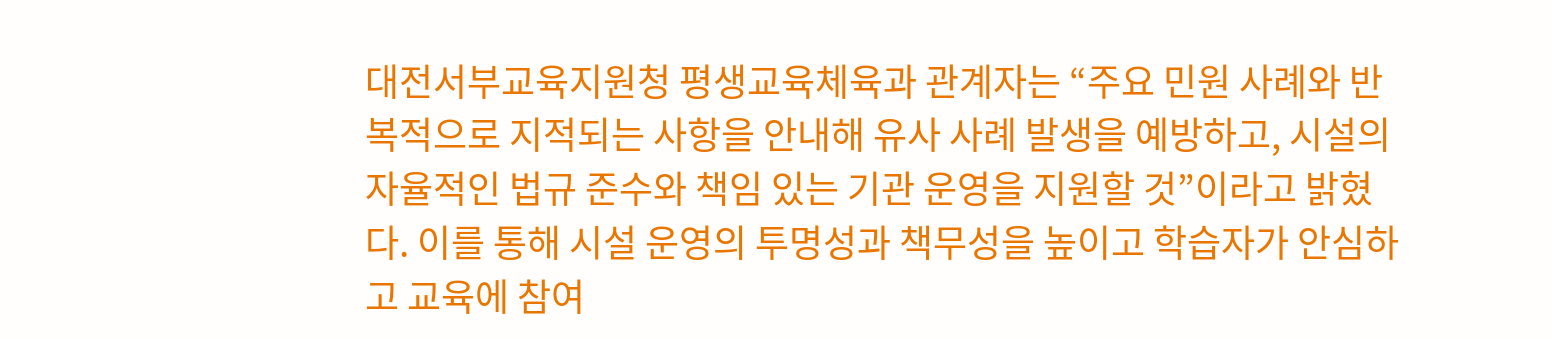대전서부교육지원청 평생교육체육과 관계자는 “주요 민원 사례와 반복적으로 지적되는 사항을 안내해 유사 사례 발생을 예방하고, 시설의 자율적인 법규 준수와 책임 있는 기관 운영을 지원할 것”이라고 밝혔다. 이를 통해 시설 운영의 투명성과 책무성을 높이고 학습자가 안심하고 교육에 참여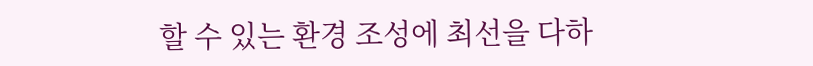할 수 있는 환경 조성에 최선을 다하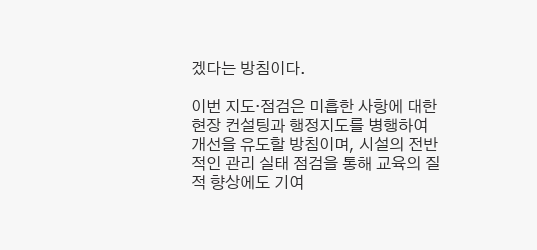겠다는 방침이다.

이번 지도·점검은 미흡한 사항에 대한 현장 컨설팅과 행정지도를 병행하여 개선을 유도할 방침이며, 시설의 전반적인 관리 실태 점검을 통해 교육의 질적 향상에도 기여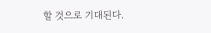할 것으로 기대된다.